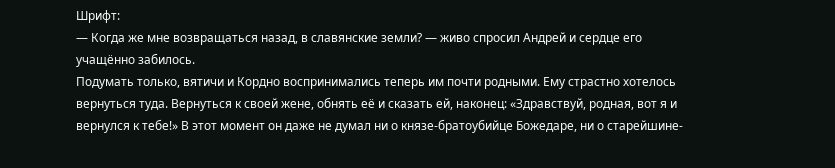Шрифт:
— Когда же мне возвращаться назад, в славянские земли? — живо спросил Андрей и сердце его учащённо забилось.
Подумать только, вятичи и Кордно воспринимались теперь им почти родными. Ему страстно хотелось вернуться туда. Вернуться к своей жене, обнять её и сказать ей, наконец: «Здравствуй, родная, вот я и вернулся к тебе!» В этот момент он даже не думал ни о князе-братоубийце Божедаре, ни о старейшине-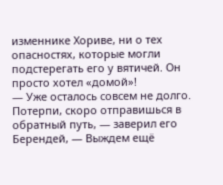изменнике Хориве, ни о тех опасностях, которые могли подстерегать его у вятичей. Он просто хотел «домой»!
— Уже осталось совсем не долго. Потерпи, скоро отправишься в обратный путь, — заверил его Берендей, — Выждем ещё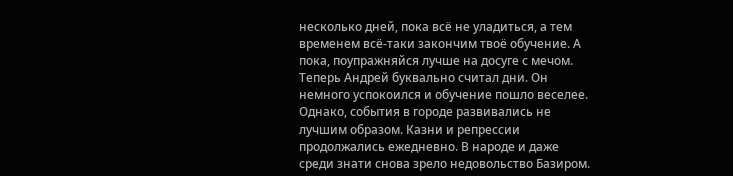несколько дней, пока всё не уладиться, а тем временем всё-таки закончим твоё обучение. А пока, поупражняйся лучше на досуге с мечом.
Теперь Андрей буквально считал дни. Он немного успокоился и обучение пошло веселее. Однако, события в городе развивались не лучшим образом. Казни и репрессии продолжались ежедневно. В народе и даже среди знати снова зрело недовольство Базиром.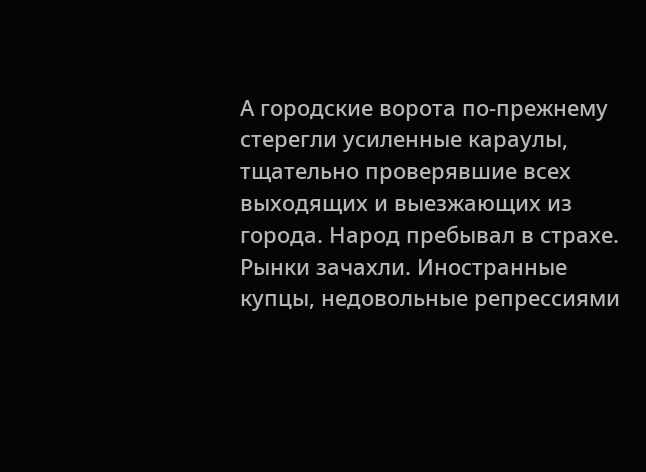А городские ворота по-прежнему стерегли усиленные караулы, тщательно проверявшие всех выходящих и выезжающих из города. Народ пребывал в страхе. Рынки зачахли. Иностранные купцы, недовольные репрессиями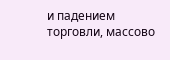и падением торговли, массово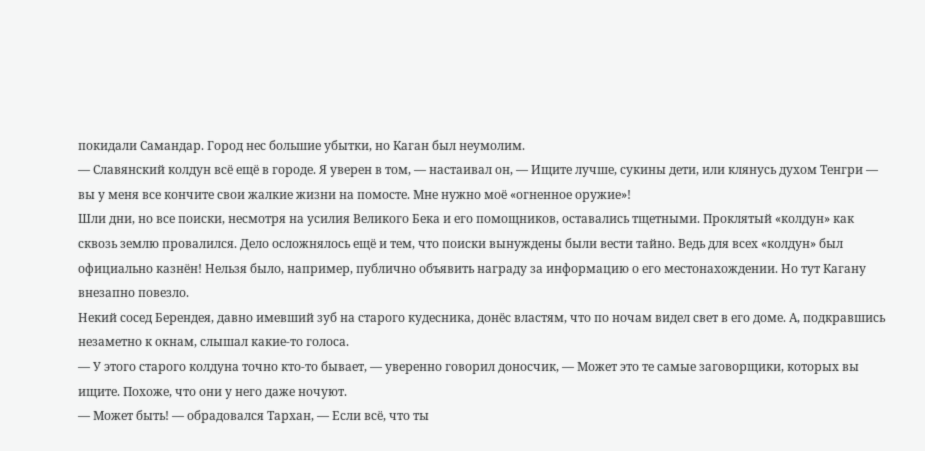покидали Самандар. Город нес большие убытки, но Каган был неумолим.
— Славянский колдун всё ещё в городе. Я уверен в том, — настаивал он, — Ищите лучше, сукины дети, или клянусь духом Тенгри — вы у меня все кончите свои жалкие жизни на помосте. Мне нужно моё «огненное оружие»!
Шли дни, но все поиски, несмотря на усилия Великого Бека и его помощников, оставались тщетными. Проклятый «колдун» как сквозь землю провалился. Дело осложнялось ещё и тем, что поиски вынуждены были вести тайно. Ведь для всех «колдун» был официально казнён! Нельзя было, например, публично объявить награду за информацию о его местонахождении. Но тут Кагану внезапно повезло.
Некий сосед Берендея, давно имевший зуб на старого кудесника, донёс властям, что по ночам видел свет в его доме. А, подкравшись незаметно к окнам, слышал какие-то голоса.
— У этого старого колдуна точно кто-то бывает, — уверенно говорил доносчик, — Может это те самые заговорщики, которых вы ищите. Похоже, что они у него даже ночуют.
— Может быть! — обрадовался Тархан, — Если всё, что ты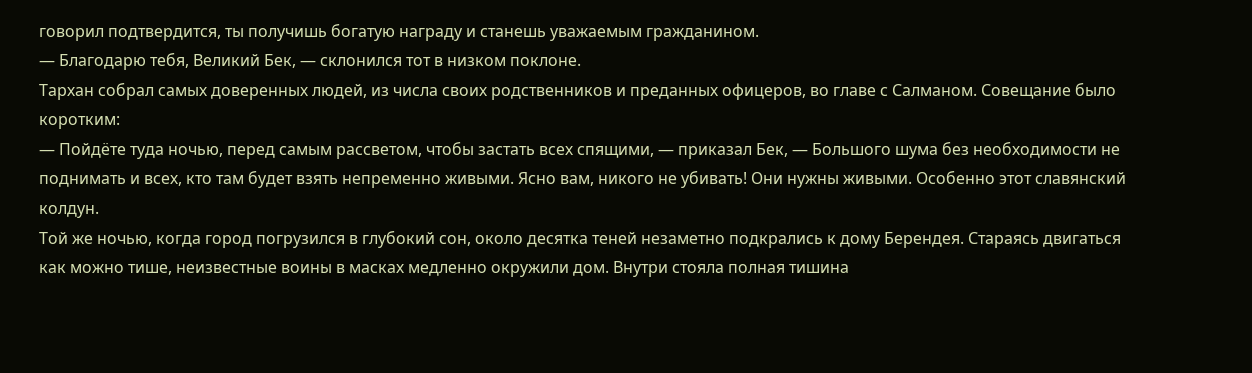говорил подтвердится, ты получишь богатую награду и станешь уважаемым гражданином.
— Благодарю тебя, Великий Бек, — склонился тот в низком поклоне.
Тархан собрал самых доверенных людей, из числа своих родственников и преданных офицеров, во главе с Салманом. Совещание было коротким:
— Пойдёте туда ночью, перед самым рассветом, чтобы застать всех спящими, — приказал Бек, — Большого шума без необходимости не поднимать и всех, кто там будет взять непременно живыми. Ясно вам, никого не убивать! Они нужны живыми. Особенно этот славянский колдун.
Той же ночью, когда город погрузился в глубокий сон, около десятка теней незаметно подкрались к дому Берендея. Стараясь двигаться как можно тише, неизвестные воины в масках медленно окружили дом. Внутри стояла полная тишина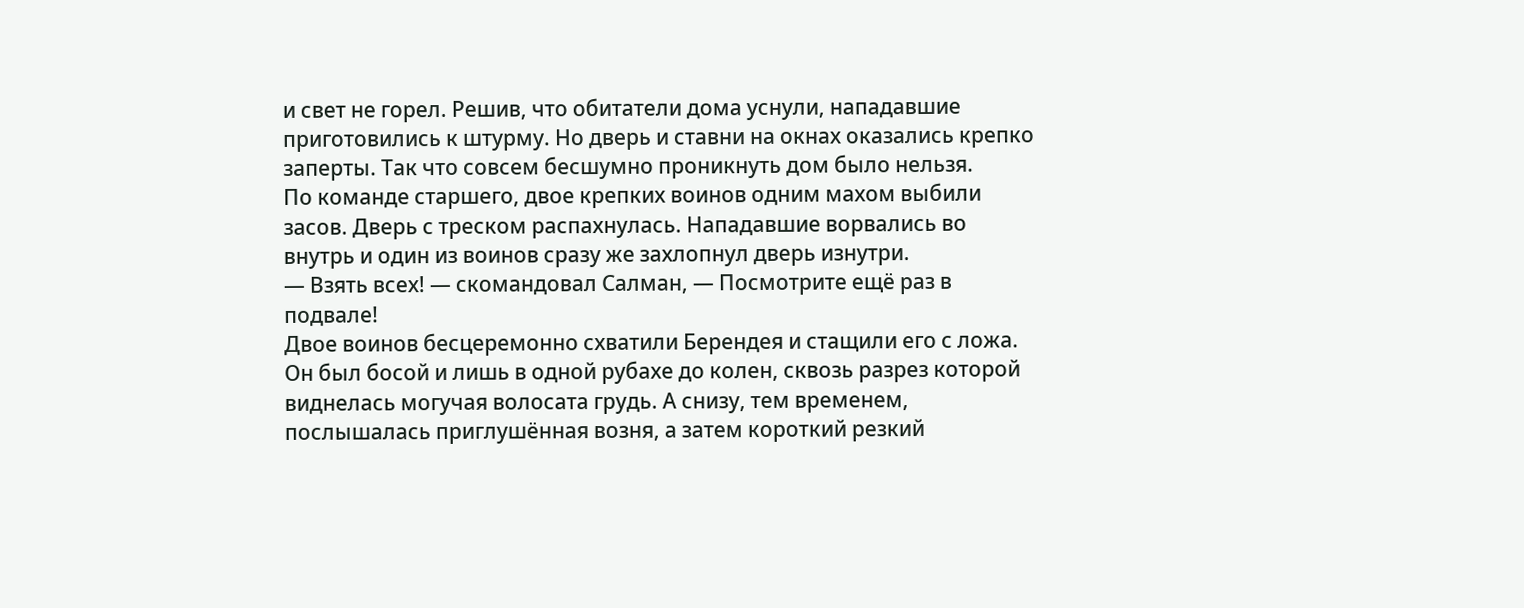и свет не горел. Решив, что обитатели дома уснули, нападавшие приготовились к штурму. Но дверь и ставни на окнах оказались крепко заперты. Так что совсем бесшумно проникнуть дом было нельзя.
По команде старшего, двое крепких воинов одним махом выбили засов. Дверь с треском распахнулась. Нападавшие ворвались во внутрь и один из воинов сразу же захлопнул дверь изнутри.
— Взять всех! — скомандовал Салман, — Посмотрите ещё раз в подвале!
Двое воинов бесцеремонно схватили Берендея и стащили его с ложа. Он был босой и лишь в одной рубахе до колен, сквозь разрез которой виднелась могучая волосата грудь. А снизу, тем временем, послышалась приглушённая возня, а затем короткий резкий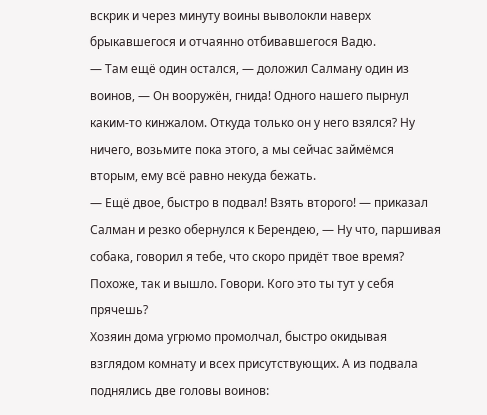вскрик и через минуту воины выволокли наверх брыкавшегося и отчаянно отбивавшегося Вадю.
— Там ещё один остался, — доложил Салману один из воинов, — Он вооружён, гнида! Одного нашего пырнул каким-то кинжалом. Откуда только он у него взялся? Ну ничего, возьмите пока этого, а мы сейчас займёмся вторым, ему всё равно некуда бежать.
— Ещё двое, быстро в подвал! Взять второго! — приказал Салман и резко обернулся к Берендею, — Ну что, паршивая собака, говорил я тебе, что скоро придёт твое время? Похоже, так и вышло. Говори. Кого это ты тут у себя прячешь?
Хозяин дома угрюмо промолчал, быстро окидывая взглядом комнату и всех присутствующих. А из подвала поднялись две головы воинов: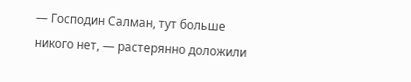— Господин Салман, тут больше никого нет, — растерянно доложили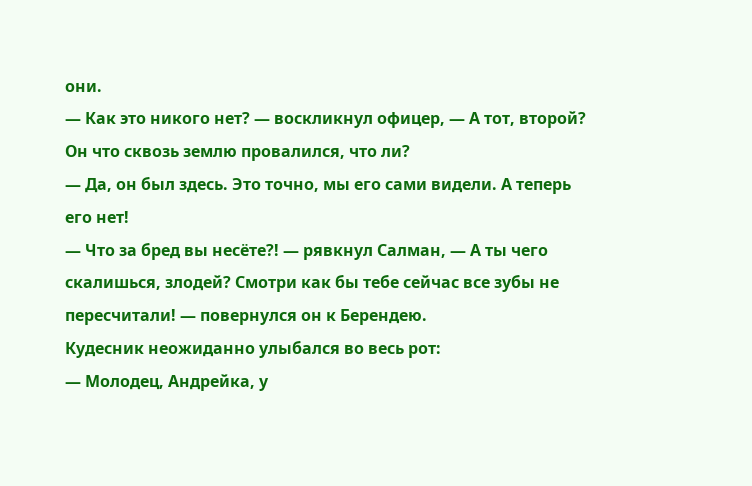они.
— Как это никого нет? — воскликнул офицер, — А тот, второй? Он что сквозь землю провалился, что ли?
— Да, он был здесь. Это точно, мы его сами видели. А теперь его нет!
— Что за бред вы несёте?! — рявкнул Салман, — А ты чего скалишься, злодей? Смотри как бы тебе сейчас все зубы не пересчитали! — повернулся он к Берендею.
Кудесник неожиданно улыбался во весь рот:
— Молодец, Андрейка, у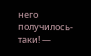него получилось-таки! —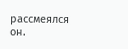рассмеялся он.